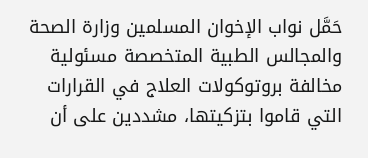حَمَّل نواب الإخوان المسلمين وزارة الصحة والمجالس الطبية المتخصصة مسئولية مخالفة بروتوكولات العلاج في القرارات التي قاموا بتزكيتها، مشددين على أن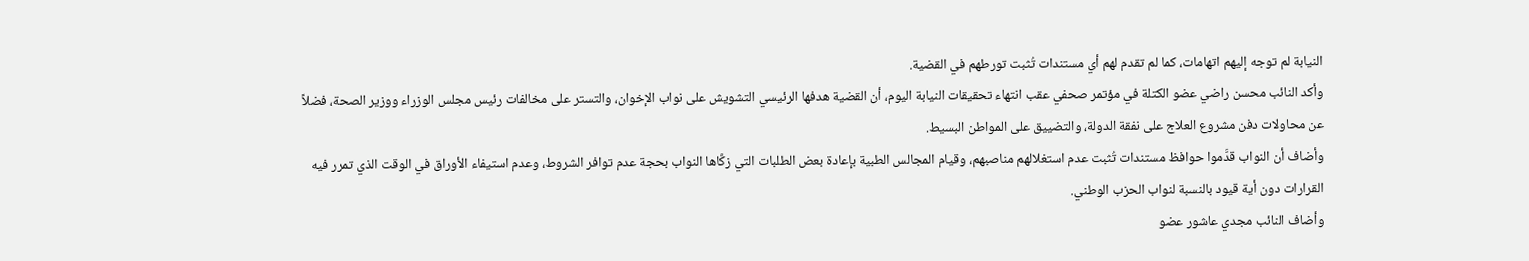النيابة لم توجه إليهم اتهامات، كما لم تقدم لهم أي مستندات تُثبت تورطهم في القضية.
وأكد النائب محسن راضي عضو الكتلة في مؤتمر صحفي عقب انتهاء تحقيقات النيابة اليوم، أن القضية هدفها الرئيسي التشويش على نواب الإخوان، والتستر على مخالفات رئيس مجلس الوزراء ووزير الصحة، فضلاً عن محاولات دفن مشروع العلاج على نفقة الدولة، والتضييق على المواطن البسيط.
وأضاف أن النواب قدَّموا حوافظ مستندات تُثبت عدم استغلالهم مناصبهم، وقيام المجالس الطبية بإعادة بعض الطلبات التي زكَّاها النواب بحجة عدم توافر الشروط، وعدم استيفاء الأوراق في الوقت الذي تمرر فيه القرارات دون أية قيود بالنسبة لنواب الحزب الوطني.
وأضاف النائب مجدي عاشور عضو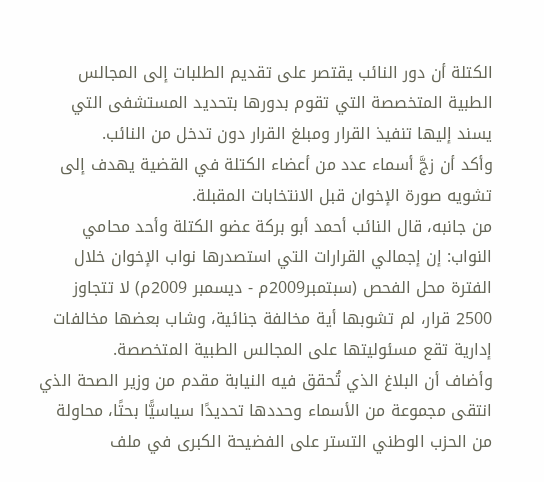الكتلة أن دور النائب يقتصر على تقديم الطلبات إلى المجالس الطبية المتخصصة التي تقوم بدورها بتحديد المستشفى التي يسند إليها تنفيذ القرار ومبلغ القرار دون تدخل من النائب.
وأكد أن زجَّ أسماء عدد من أعضاء الكتلة في القضية يهدف إلى تشويه صورة الإخوان قبل الانتخابات المقبلة.
من جانبه، قال النائب أحمد أبو بركة عضو الكتلة وأحد محامي النواب: إن إجمالي القرارات التي استصدرها نواب الإخوان خلال الفترة محل الفحص (سبتمبر2009م - ديسمبر 2009م) لا تتجاوز 2500 قرار، لم تشوبها أية مخالفة جنائية، وشاب بعضها مخالفات إدارية تقع مسئوليتها على المجالس الطبية المتخصصة.
وأضاف أن البلاغ الذي تُحقق فيه النيابة مقدم من وزير الصحة الذي انتقى مجموعة من الأسماء وحددها تحديدًا سياسيًّا بحتًا، محاولة من الحزب الوطني التستر على الفضيحة الكبرى في ملف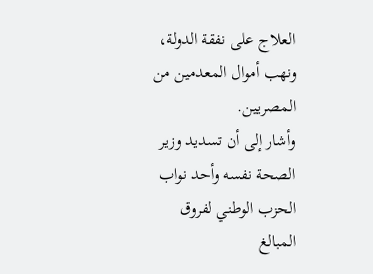العلاج على نفقة الدولة، ونهب أموال المعدمين من المصريين.
وأشار إلى أن تسديد وزير الصحة نفسه وأحد نواب الحزب الوطني لفروق المبالغ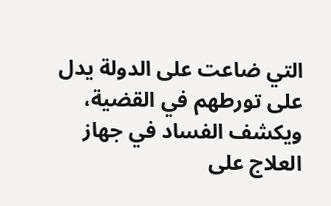التي ضاعت على الدولة يدل على تورطهم في القضية، ويكشف الفساد في جهاز العلاج على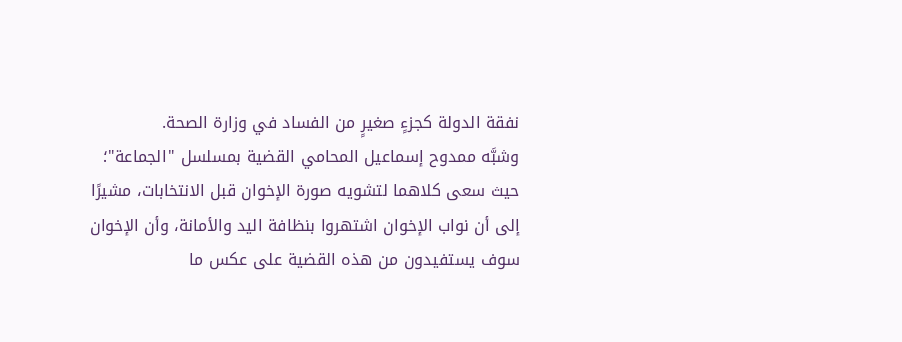نفقة الدولة كجزءٍ صغيرٍ من الفساد في وزارة الصحة.
وشبَّه ممدوح إسماعيل المحامي القضية بمسلسل "الجماعة"؛ حيث سعى كلاهما لتشويه صورة الإخوان قبل الانتخابات، مشيرًا إلى أن نواب الإخوان اشتهروا بنظافة اليد والأمانة، وأن الإخوان سوف يستفيدون من هذه القضية على عكس ما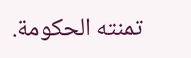تمنته الحكومة.